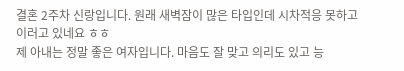결혼 2주차 신랑입니다. 원래 새벽잠이 많은 타입인데 시차적응 못하고 이러고 있네요 ㅎㅎ
제 아내는 정말 좋은 여자입니다. 마음도 잘 맞고 의리도 있고 능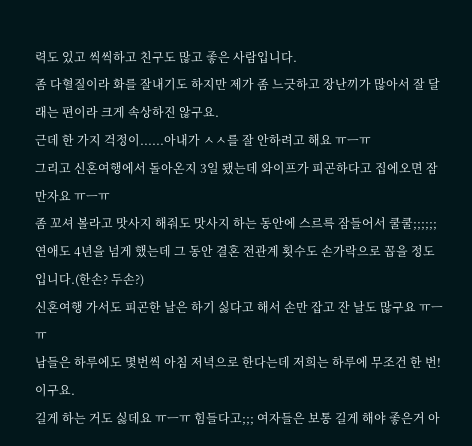력도 있고 씩씩하고 친구도 많고 좋은 사람입니다.
좀 다혈질이라 화를 잘내기도 하지만 제가 좀 느긋하고 장난끼가 많아서 잘 달래는 편이라 크게 속상하진 않구요.
근데 한 가지 걱정이......아내가 ㅅㅅ를 잘 안하려고 해요 ㅠㅡㅠ
그리고 신혼여행에서 돌아온지 3일 됐는데 와이프가 피곤하다고 집에오면 잠만자요 ㅠㅡㅠ
좀 꼬셔 볼라고 맛사지 해줘도 맛사지 하는 동안에 스르륵 잠들어서 쿨쿨;;;;;;
연애도 4년을 넘게 했는데 그 동안 결혼 전관계 횟수도 손가락으로 꼽을 정도입니다.(한손? 두손?)
신혼여행 가서도 피곤한 날은 하기 싫다고 해서 손만 잡고 잔 날도 많구요 ㅠㅡㅠ
남들은 하루에도 몇번씩 아침 저녁으로 한다는데 저희는 하루에 무조건 한 번! 이구요.
길게 하는 거도 싫데요 ㅠㅡㅠ 힘들다고;;; 여자들은 보통 길게 해야 좋은거 아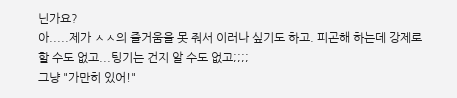닌가요?
아.....제가 ㅅㅅ의 즐거움을 못 줘서 이러나 싶기도 하고. 피곤해 하는데 강제로 할 수도 없고...팅기는 건지 알 수도 없고;;;;
그냥 "가만히 있어!"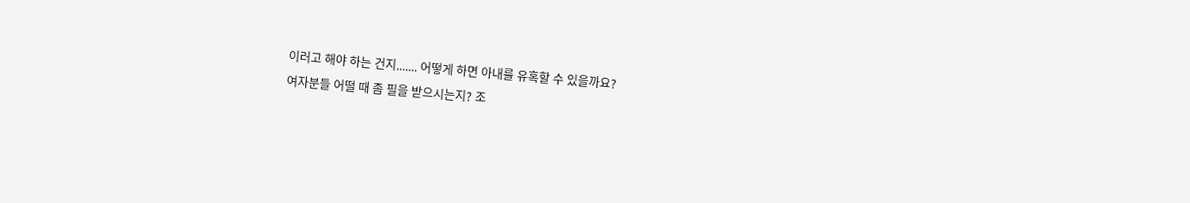이러고 해야 하는 건지....... 어떻게 하면 아내를 유혹할 수 있을까요?
여자분들 어떨 때 좀 필을 받으시는지? 조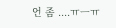언 좀 ....ㅠㅡㅠ